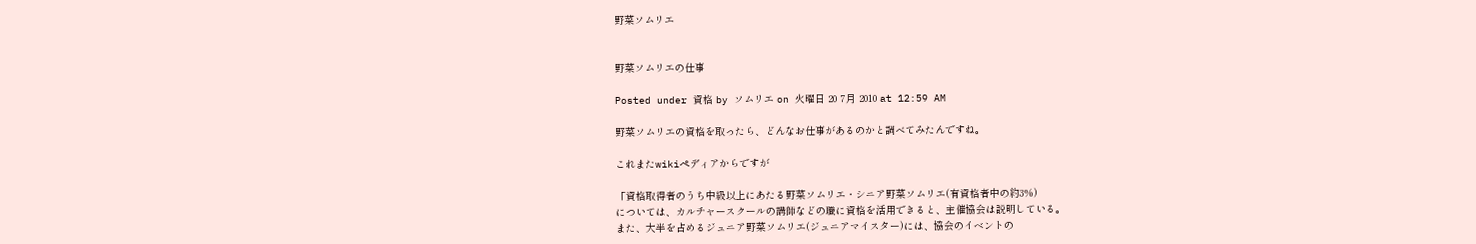野菜ソムリエ


野菜ソムリエの仕事

Posted under 資格 by ソムリエ on 火曜日 20 7月 2010 at 12:59 AM

野菜ソムリエの資格を取ったら、どんなお仕事があるのかと調べてみたんですね。

これまたwikiペディアからですが

「資格取得者のうち中級以上にあたる野菜ソムリエ・シニア野菜ソムリエ(有資格者中の約3%)
については、カルチャースクールの講師などの職に資格を活用できると、主催協会は説明している。
また、大半を占めるジュニア野菜ソムリエ(ジュニアマイスター)には、協会のイベントの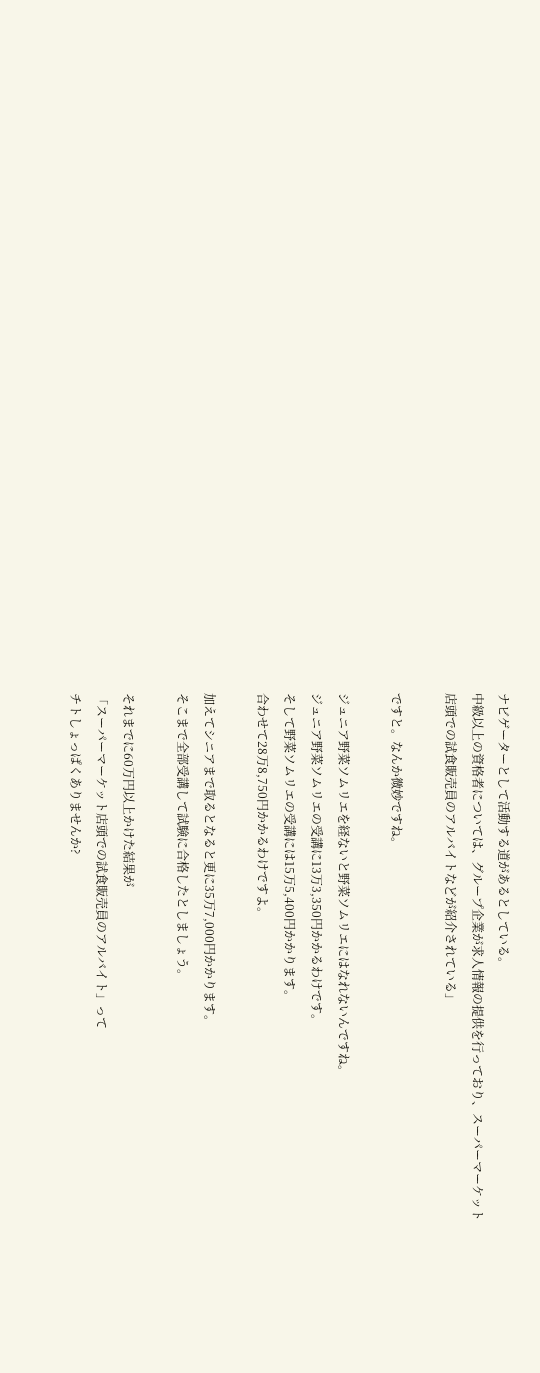ナビゲーターとして活動する道があるとしている。
中級以上の資格者については、グループ企業が求人情報の提供を行っており、スーパーマーケット
店頭での試食販売員のアルバイトなどが紹介されている」

ですと。なんか微妙ですね。

ジュニア野菜ソムリエを経ないと野菜ソムリエにはなれないんですね。
ジュニア野菜ソムリエの受講に13万3,350円かかるわけです。
そして野菜ソムリエの受講には15万5,400円かかります。
合わせて28万8,750円かかるわけですよ。

加えてシニアまで取るとなると更に35万7,000円かかります。
そこまで全部受講して試験に合格したとしましょう。

それまでに60万円以上かけた結果が
「スーパーマーケット店頭での試食販売員のアルバイト」って
チトしょっぱくありませんか?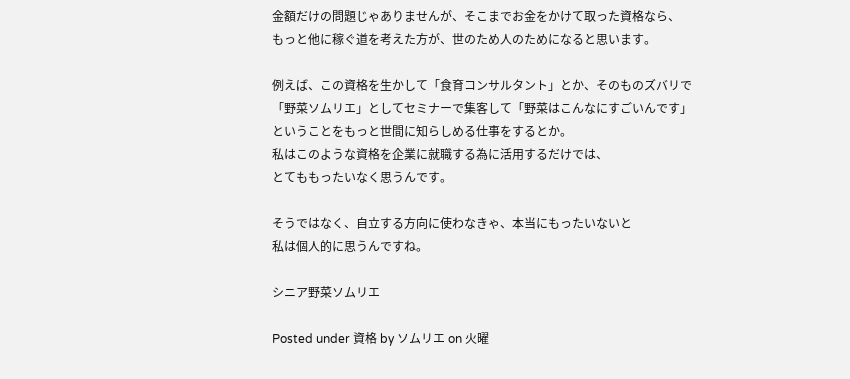金額だけの問題じゃありませんが、そこまでお金をかけて取った資格なら、
もっと他に稼ぐ道を考えた方が、世のため人のためになると思います。

例えば、この資格を生かして「食育コンサルタント」とか、そのものズバリで
「野菜ソムリエ」としてセミナーで集客して「野菜はこんなにすごいんです」
ということをもっと世間に知らしめる仕事をするとか。
私はこのような資格を企業に就職する為に活用するだけでは、
とてももったいなく思うんです。

そうではなく、自立する方向に使わなきゃ、本当にもったいないと
私は個人的に思うんですね。

シニア野菜ソムリエ

Posted under 資格 by ソムリエ on 火曜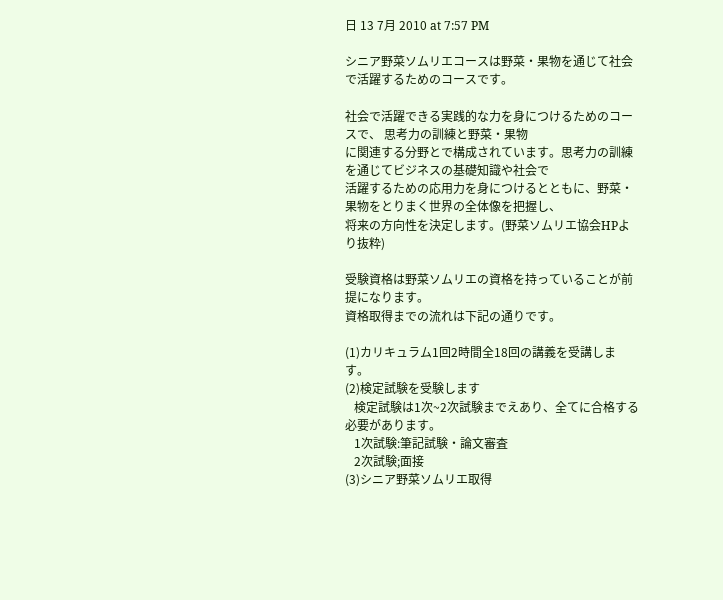日 13 7月 2010 at 7:57 PM

シニア野菜ソムリエコースは野菜・果物を通じて社会で活躍するためのコースです。

社会で活躍できる実践的な力を身につけるためのコースで、 思考力の訓練と野菜・果物
に関連する分野とで構成されています。思考力の訓練を通じてビジネスの基礎知識や社会で
活躍するための応用力を身につけるとともに、野菜・果物をとりまく世界の全体像を把握し、
将来の方向性を決定します。(野菜ソムリエ協会HPより抜粋)

受験資格は野菜ソムリエの資格を持っていることが前提になります。
資格取得までの流れは下記の通りです。

(1)カリキュラム1回2時間全18回の講義を受講します。
(2)検定試験を受験します
   検定試験は1次~2次試験までえあり、全てに合格する必要があります。
   1次試験:筆記試験・論文審査
   2次試験;面接
(3)シニア野菜ソムリエ取得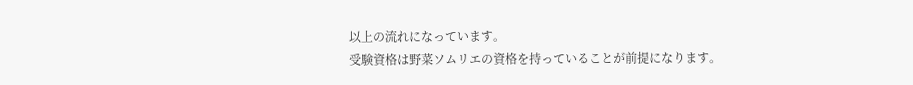以上の流れになっています。
受験資格は野菜ソムリエの資格を持っていることが前提になります。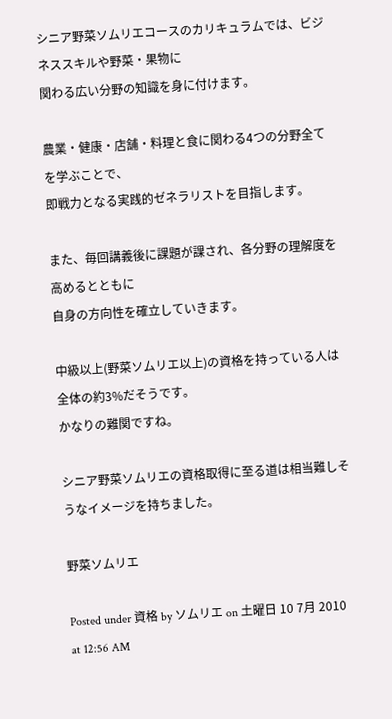シニア野菜ソムリエコースのカリキュラムでは、ビジネススキルや野菜・果物に
関わる広い分野の知識を身に付けます。

農業・健康・店舗・料理と食に関わる4つの分野全てを学ぶことで、
即戦力となる実践的ゼネラリストを目指します。

また、毎回講義後に課題が課され、各分野の理解度を高めるとともに
自身の方向性を確立していきます。

中級以上(野菜ソムリエ以上)の資格を持っている人は全体の約3%だそうです。
かなりの難関ですね。

シニア野菜ソムリエの資格取得に至る道は相当難しそうなイメージを持ちました。

野菜ソムリエ

Posted under 資格 by ソムリエ on 土曜日 10 7月 2010 at 12:56 AM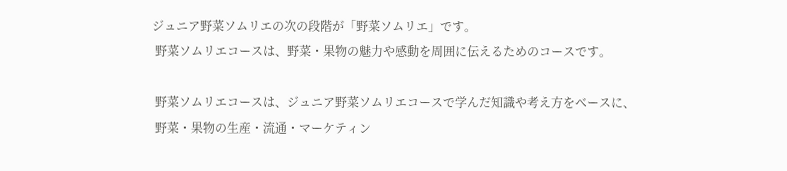ジュニア野菜ソムリエの次の段階が「野菜ソムリエ」です。
 野菜ソムリエコースは、野菜・果物の魅力や感動を周囲に伝えるためのコースです。

 野菜ソムリエコースは、ジュニア野菜ソムリエコースで学んだ知識や考え方をベースに、
 野菜・果物の生産・流通・マーケティン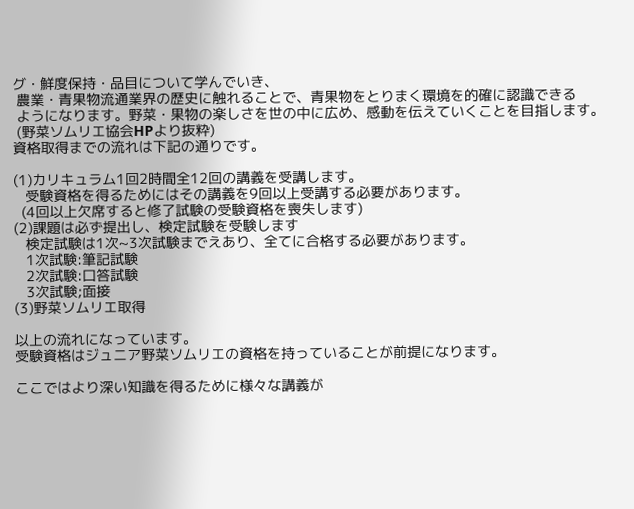グ・鮮度保持・品目について学んでいき、
 農業・青果物流通業界の歴史に触れることで、青果物をとりまく環境を的確に認識できる
 ようになります。野菜・果物の楽しさを世の中に広め、感動を伝えていくことを目指します。
 (野菜ソムリエ協会HPより抜粋)
資格取得までの流れは下記の通りです。

(1)カリキュラム1回2時間全12回の講義を受講します。
   受験資格を得るためにはその講義を9回以上受講する必要があります。
  (4回以上欠席すると修了試験の受験資格を喪失します)
(2)課題は必ず提出し、検定試験を受験します
   検定試験は1次~3次試験までえあり、全てに合格する必要があります。
   1次試験:筆記試験
   2次試験:口答試験
   3次試験;面接
(3)野菜ソムリエ取得

以上の流れになっています。
受験資格はジュニア野菜ソムリエの資格を持っていることが前提になります。

ここではより深い知識を得るために様々な講義が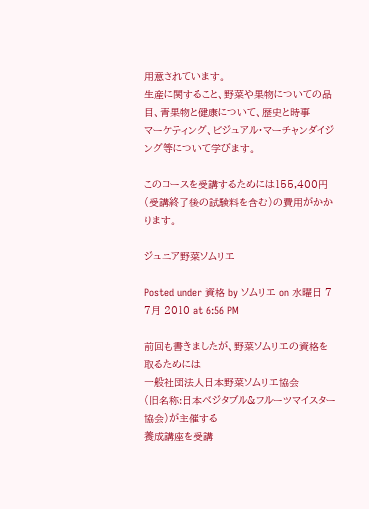用意されています。
生産に関すること、野菜や果物についての品目、青果物と健康について、歴史と時事
マーケティング、ビジュアル・マーチャンダイジング等について学びます。

このコースを受講するためには155,400円(受講終了後の試験料を含む)の費用がかかります。

ジュニア野菜ソムリエ

Posted under 資格 by ソムリエ on 水曜日 7 7月 2010 at 6:56 PM

前回も書きましたが、野菜ソムリエの資格を取るためには
一般社団法人日本野菜ソムリエ協会
(旧名称:日本ベジタブル&フルーツマイスター協会)が主催する
養成講座を受講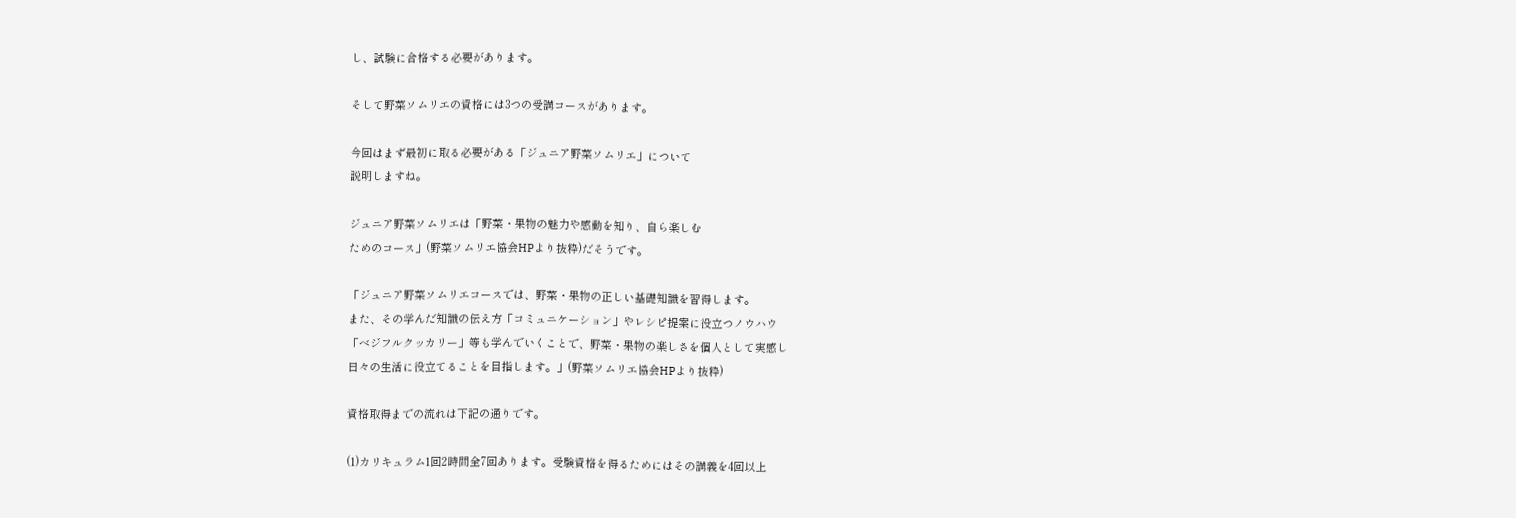し、試験に合格する必要があります。

そして野菜ソムリエの資格には3つの受講コースがあります。

今回はまず最初に取る必要がある「ジュニア野菜ソムリエ」について
説明しますね。

ジュニア野菜ソムリエは「野菜・果物の魅力や感動を知り、自ら楽しむ
ためのコース」(野菜ソムリエ協会HPより抜粋)だそうです。

「ジュニア野菜ソムリエコースでは、野菜・果物の正しい基礎知識を習得します。
また、その学んだ知識の伝え方「コミュニケーション」やレシピ提案に役立つノウハウ
「ベジフルクッカリー」等も学んでいくことで、野菜・果物の楽しさを個人として実感し
日々の生活に役立てることを目指します。」(野菜ソムリエ協会HPより抜粋)

資格取得までの流れは下記の通りです。

(1)カリキュラム1回2時間全7回あります。受験資格を得るためにはその講義を4回以上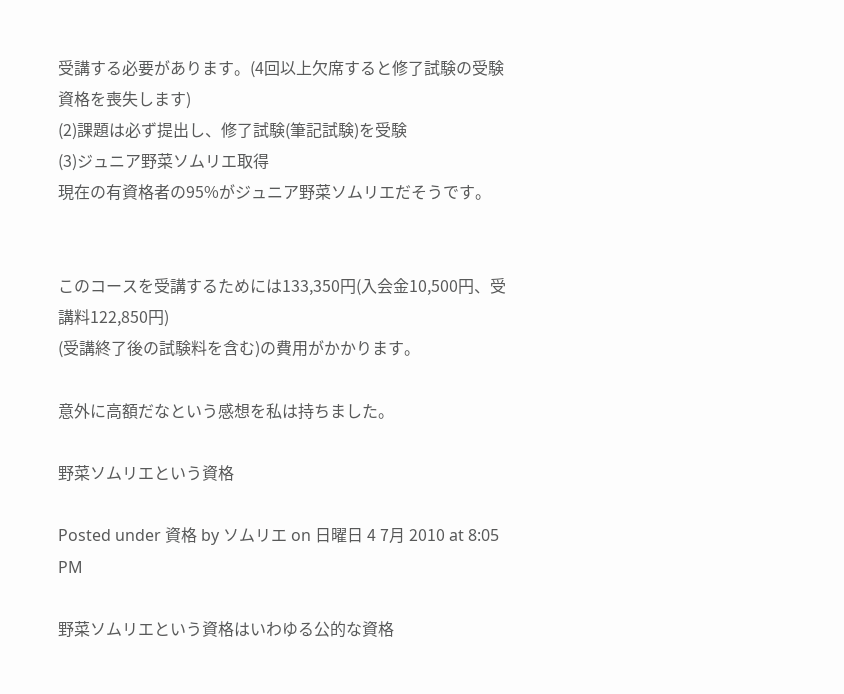受講する必要があります。(4回以上欠席すると修了試験の受験資格を喪失します)
(2)課題は必ず提出し、修了試験(筆記試験)を受験
(3)ジュニア野菜ソムリエ取得
現在の有資格者の95%がジュニア野菜ソムリエだそうです。


このコースを受講するためには133,350円(入会金10,500円、受講料122,850円)
(受講終了後の試験料を含む)の費用がかかります。

意外に高額だなという感想を私は持ちました。

野菜ソムリエという資格

Posted under 資格 by ソムリエ on 日曜日 4 7月 2010 at 8:05 PM

野菜ソムリエという資格はいわゆる公的な資格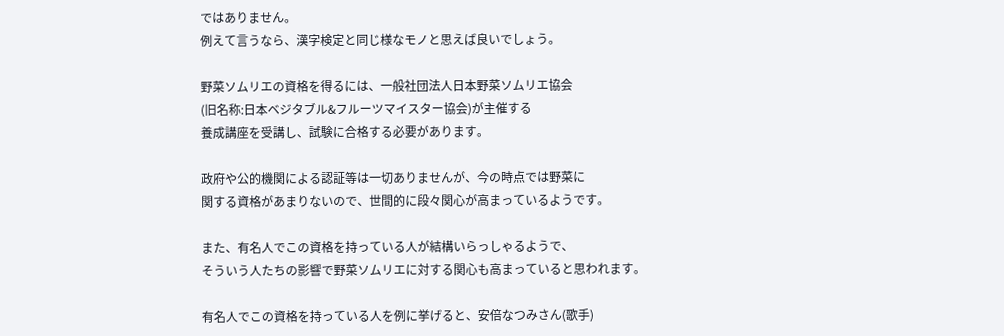ではありません。
例えて言うなら、漢字検定と同じ様なモノと思えば良いでしょう。

野菜ソムリエの資格を得るには、一般社団法人日本野菜ソムリエ協会
(旧名称:日本ベジタブル&フルーツマイスター協会)が主催する
養成講座を受講し、試験に合格する必要があります。

政府や公的機関による認証等は一切ありませんが、今の時点では野菜に
関する資格があまりないので、世間的に段々関心が高まっているようです。

また、有名人でこの資格を持っている人が結構いらっしゃるようで、
そういう人たちの影響で野菜ソムリエに対する関心も高まっていると思われます。

有名人でこの資格を持っている人を例に挙げると、安倍なつみさん(歌手)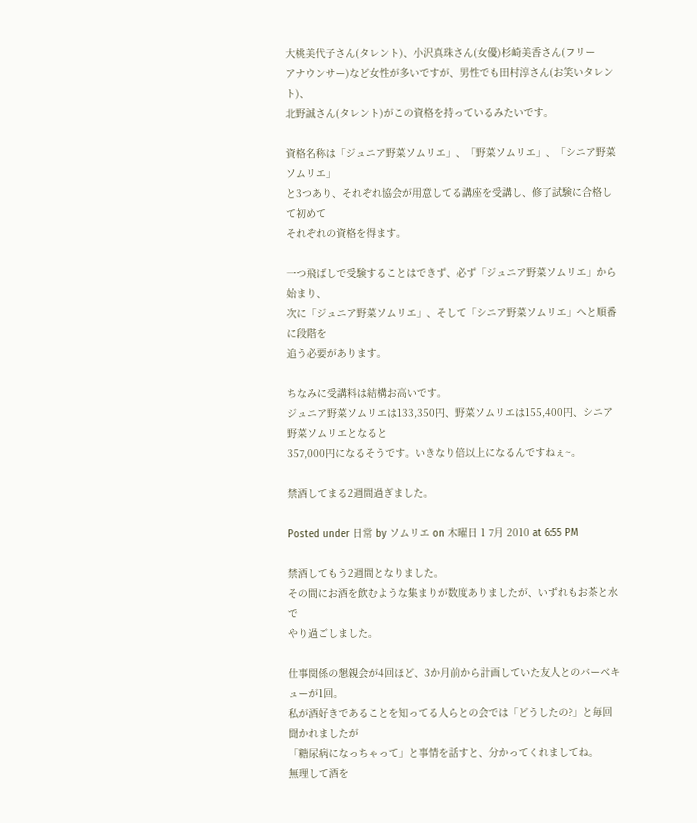大桃美代子さん(タレント)、小沢真珠さん(女優)杉崎美香さん(フリー
アナウンサー)など女性が多いですが、男性でも田村淳さん(お笑いタレント)、
北野誠さん(タレント)がこの資格を持っているみたいです。

資格名称は「ジュニア野菜ソムリエ」、「野菜ソムリエ」、「シニア野菜ソムリエ」
と3つあり、それぞれ協会が用意してる講座を受講し、修了試験に合格して初めて
それぞれの資格を得ます。

一つ飛ばしで受験することはできず、必ず「ジュニア野菜ソムリエ」から始まり、
次に「ジュニア野菜ソムリエ」、そして「シニア野菜ソムリエ」へと順番に段階を
追う必要があります。

ちなみに受講料は結構お高いです。
ジュニア野菜ソムリエは133,350円、野菜ソムリエは155,400円、シニア野菜ソムリエとなると
357,000円になるそうです。いきなり倍以上になるんですねぇ~。

禁酒してまる2週間過ぎました。

Posted under 日常 by ソムリエ on 木曜日 1 7月 2010 at 6:55 PM

禁酒してもう2週間となりました。
その間にお酒を飲むような集まりが数度ありましたが、いずれもお茶と水で
やり過ごしました。

仕事関係の懇親会が4回ほど、3か月前から計画していた友人とのバーベキューが1回。
私が酒好きであることを知ってる人らとの会では「どうしたの?」と毎回聞かれましたが
「糖尿病になっちゃって」と事情を話すと、分かってくれましてね。
無理して酒を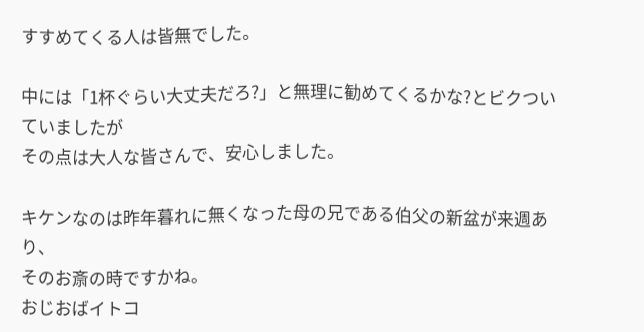すすめてくる人は皆無でした。

中には「1杯ぐらい大丈夫だろ?」と無理に勧めてくるかな?とビクついていましたが
その点は大人な皆さんで、安心しました。

キケンなのは昨年暮れに無くなった母の兄である伯父の新盆が来週あり、
そのお斎の時ですかね。
おじおばイトコ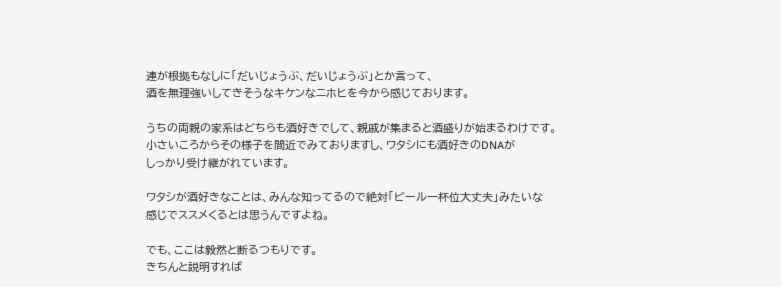連が根拠もなしに「だいじょうぶ、だいじょうぶ」とか言って、
酒を無理強いしてきそうなキケンなニホヒを今から感じております。

うちの両親の家系はどちらも酒好きでして、親戚が集まると酒盛りが始まるわけです。
小さいころからその様子を間近でみておりますし、ワタシにも酒好きのDNAが
しっかり受け継がれています。

ワタシが酒好きなことは、みんな知ってるので絶対「ビール一杯位大丈夫」みたいな
感じでススメくるとは思うんですよね。

でも、ここは毅然と断るつもりです。
きちんと説明すれば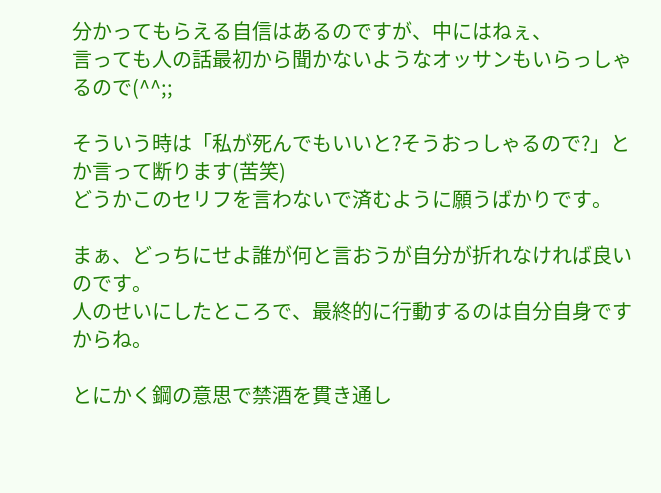分かってもらえる自信はあるのですが、中にはねぇ、
言っても人の話最初から聞かないようなオッサンもいらっしゃるので(^^;;

そういう時は「私が死んでもいいと?そうおっしゃるので?」とか言って断ります(苦笑)
どうかこのセリフを言わないで済むように願うばかりです。

まぁ、どっちにせよ誰が何と言おうが自分が折れなければ良いのです。
人のせいにしたところで、最終的に行動するのは自分自身ですからね。

とにかく鋼の意思で禁酒を貫き通し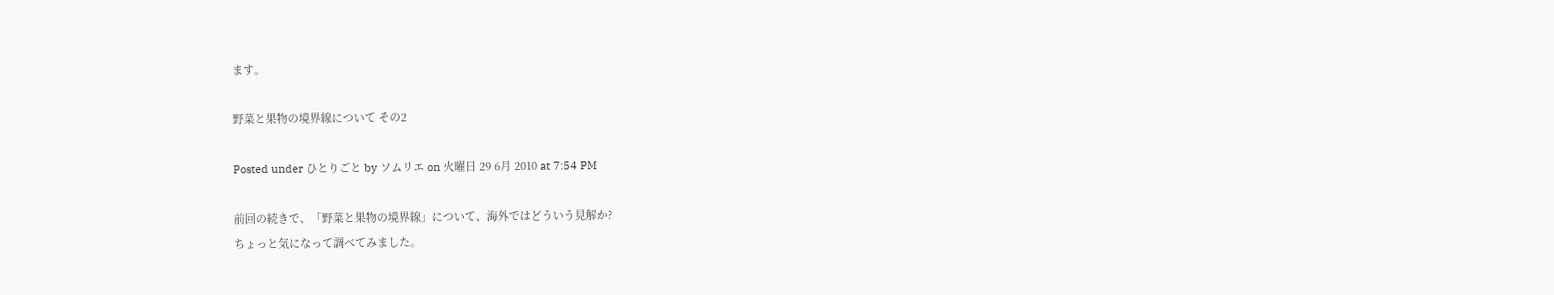ます。

野菜と果物の境界線について その2

Posted under ひとりごと by ソムリエ on 火曜日 29 6月 2010 at 7:54 PM

前回の続きで、「野菜と果物の境界線」について、海外ではどういう見解か?
ちょっと気になって調べてみました。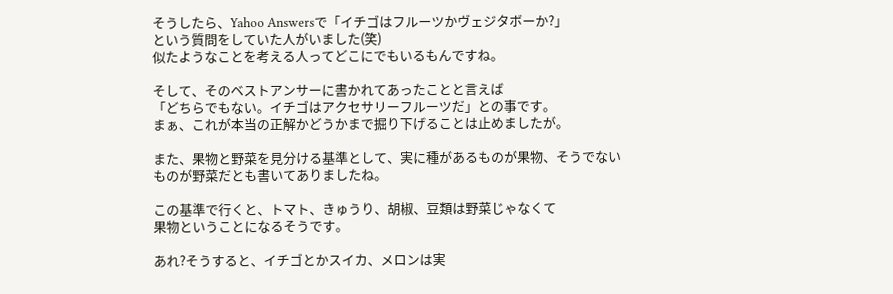そうしたら、Yahoo Answersで「イチゴはフルーツかヴェジタボーか?」
という質問をしていた人がいました(笑)
似たようなことを考える人ってどこにでもいるもんですね。

そして、そのベストアンサーに書かれてあったことと言えば
「どちらでもない。イチゴはアクセサリーフルーツだ」との事です。
まぁ、これが本当の正解かどうかまで掘り下げることは止めましたが。

また、果物と野菜を見分ける基準として、実に種があるものが果物、そうでない
ものが野菜だとも書いてありましたね。

この基準で行くと、トマト、きゅうり、胡椒、豆類は野菜じゃなくて
果物ということになるそうです。

あれ?そうすると、イチゴとかスイカ、メロンは実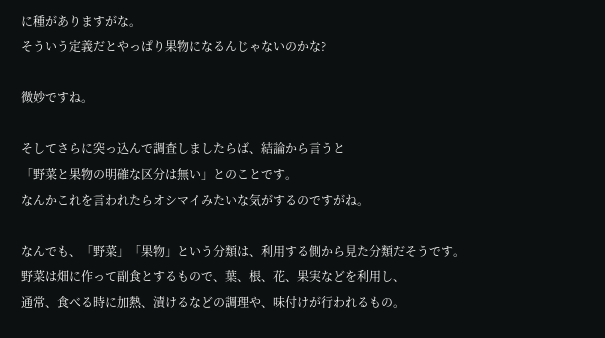に種がありますがな。
そういう定義だとやっぱり果物になるんじゃないのかな?

微妙ですね。

そしてさらに突っ込んで調査しましたらば、結論から言うと
「野菜と果物の明確な区分は無い」とのことです。
なんかこれを言われたらオシマイみたいな気がするのですがね。

なんでも、「野菜」「果物」という分類は、利用する側から見た分類だそうです。
野菜は畑に作って副食とするもので、葉、根、花、果実などを利用し、
通常、食べる時に加熱、漬けるなどの調理や、味付けが行われるもの。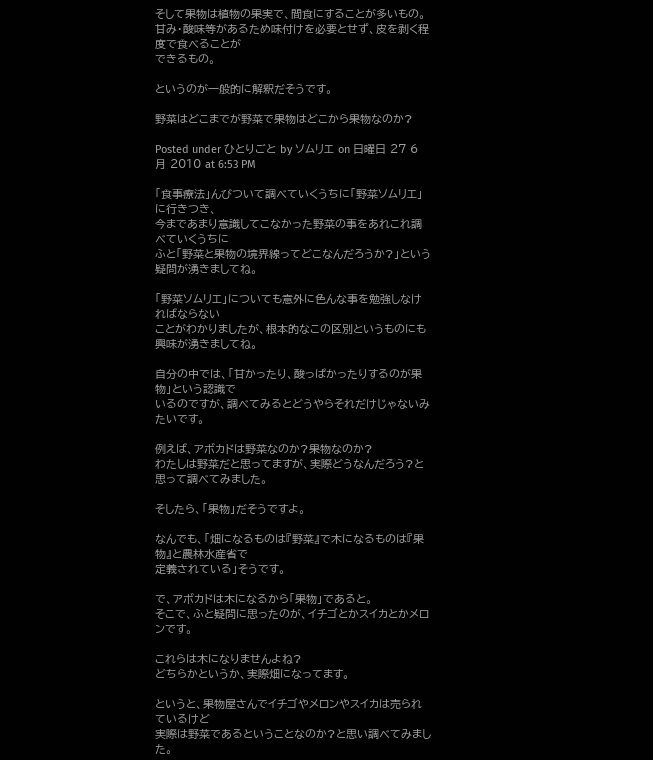そして果物は植物の果実で、間食にすることが多いもの。
甘み・酸味等があるため味付けを必要とせず、皮を剥く程度で食べることが
できるもの。

というのが一般的に解釈だそうです。

野菜はどこまでが野菜で果物はどこから果物なのか?

Posted under ひとりごと by ソムリエ on 日曜日 27 6月 2010 at 6:53 PM

「食事療法」んびついて調べていくうちに「野菜ソムリエ」に行きつき、
今まであまり意識してこなかった野菜の事をあれこれ調べていくうちに
ふと「野菜と果物の境界線ってどこなんだろうか?」という疑問が湧きましてね。

「野菜ソムリエ」についても意外に色んな事を勉強しなければならない
ことがわかりましたが、根本的なこの区別というものにも興味が湧きましてね。

自分の中では、「甘かったり、酸っぱかったりするのが果物」という認識で
いるのですが、調べてみるとどうやらそれだけじゃないみたいです。

例えば、アボカドは野菜なのか?果物なのか?
わたしは野菜だと思ってますが、実際どうなんだろう?と思って調べてみました。

そしたら、「果物」だそうですよ。

なんでも、「畑になるものは『野菜』で木になるものは『果物』と農林水産省で
定義されている」そうです。

で、アボカドは木になるから「果物」であると。
そこで、ふと疑問に思ったのが、イチゴとかスイカとかメロンです。

これらは木になりませんよね?
どちらかというか、実際畑になってます。

というと、果物屋さんでイチゴやメロンやスイカは売られているけど
実際は野菜であるということなのか?と思い調べてみました。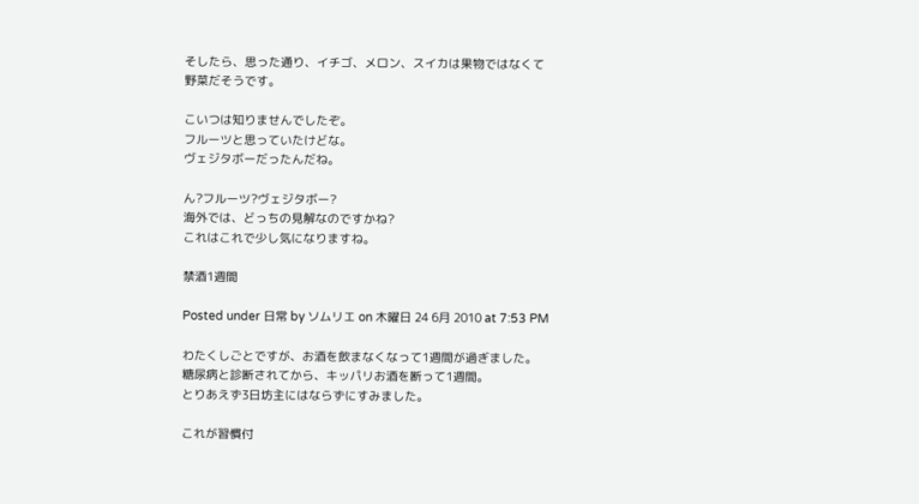そしたら、思った通り、イチゴ、メロン、スイカは果物ではなくて
野菜だそうです。

こいつは知りませんでしたぞ。
フルーツと思っていたけどな。
ヴェジタボーだったんだね。

ん?フルーツ?ヴェジタボー?
海外では、どっちの見解なのですかね?
これはこれで少し気になりますね。

禁酒1週間

Posted under 日常 by ソムリエ on 木曜日 24 6月 2010 at 7:53 PM

わたくしごとですが、お酒を飲まなくなって1週間が過ぎました。
糖尿病と診断されてから、キッパリお酒を断って1週間。
とりあえず3日坊主にはならずにすみました。

これが習慣付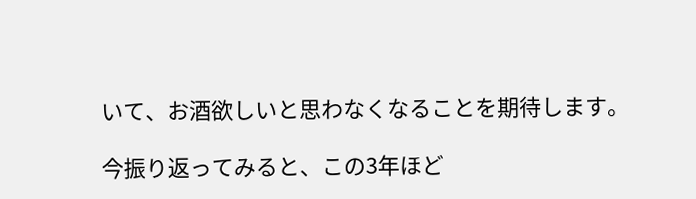いて、お酒欲しいと思わなくなることを期待します。

今振り返ってみると、この3年ほど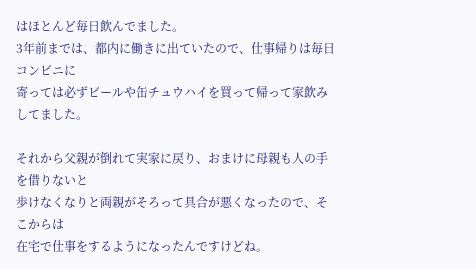はほとんど毎日飲んでました。
3年前までは、都内に働きに出ていたので、仕事帰りは毎日コンビニに
寄っては必ずビールや缶チュウハイを買って帰って家飲みしてました。

それから父親が倒れて実家に戻り、おまけに母親も人の手を借りないと
歩けなくなりと両親がそろって具合が悪くなったので、そこからは
在宅で仕事をするようになったんですけどね。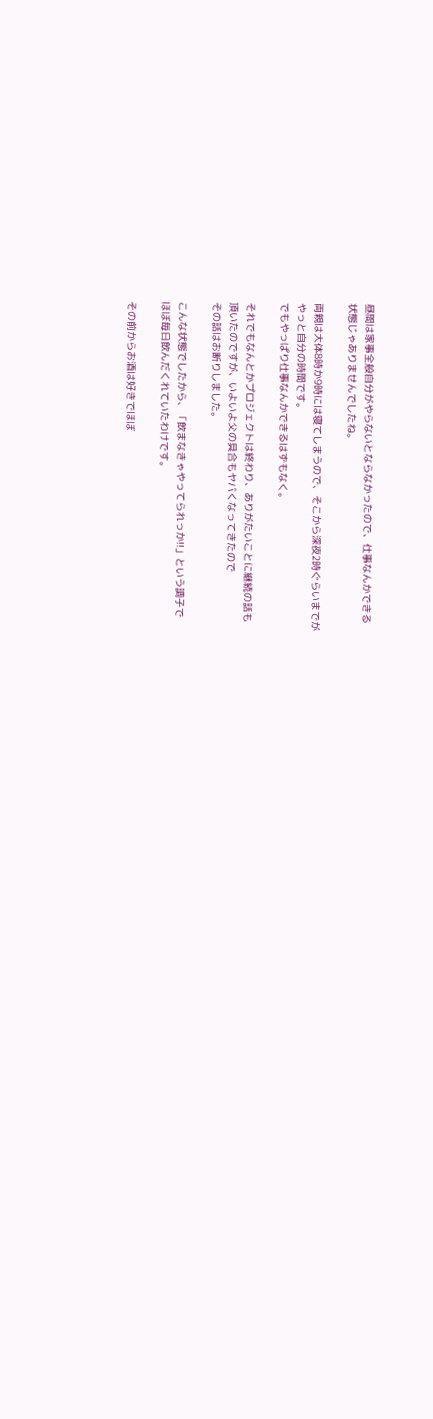昼間は家事全般自分がやらないとならなかったので、仕事なんかできる
状態じゃありませんでしたね。

両親は大体8時か9時には寝てしまうので、そこから深夜2時ぐらいまでが
やっと自分の時間です。
でもやっぱり仕事なんかできるはずもなく。

それでもなんとかプロジェクトは終わり、ありがたいことに継続の話も
頂いたのですが、いよいよ父の具合もヤバくなってきたので
その話はお断りしました。

こんな状態でしたから、「飲まなきゃやってられっか!!」という調子で
ほぼ毎日飲んだくれていたわけです。

その前からお酒は好きでほぼ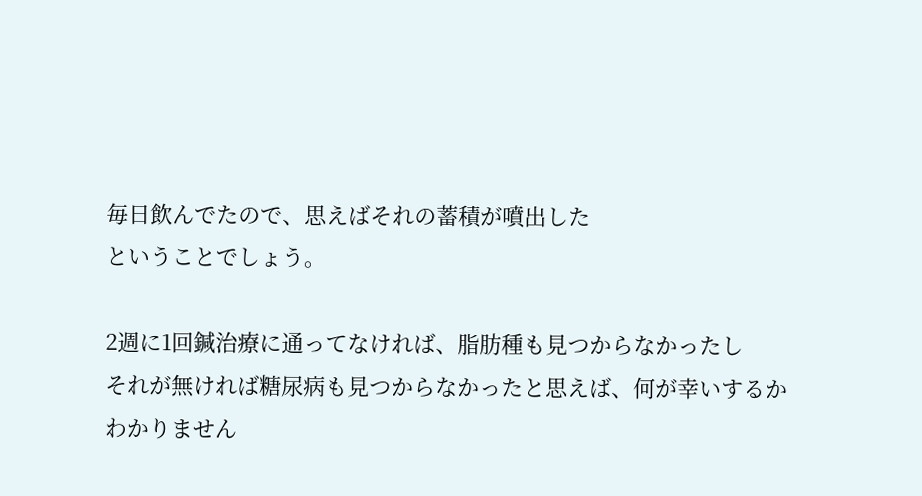毎日飲んでたので、思えばそれの蓄積が噴出した
ということでしょう。

2週に1回鍼治療に通ってなければ、脂肪種も見つからなかったし
それが無ければ糖尿病も見つからなかったと思えば、何が幸いするか
わかりません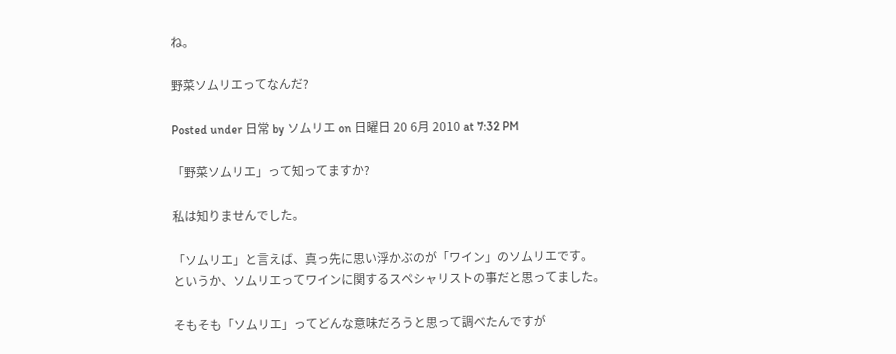ね。

野菜ソムリエってなんだ?

Posted under 日常 by ソムリエ on 日曜日 20 6月 2010 at 7:32 PM

「野菜ソムリエ」って知ってますか?

私は知りませんでした。

「ソムリエ」と言えば、真っ先に思い浮かぶのが「ワイン」のソムリエです。
というか、ソムリエってワインに関するスペシャリストの事だと思ってました。

そもそも「ソムリエ」ってどんな意味だろうと思って調べたんですが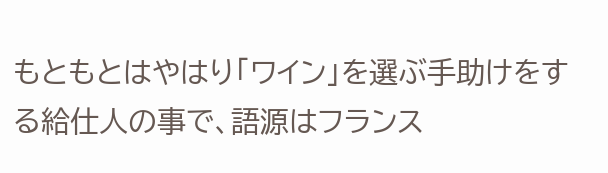もともとはやはり「ワイン」を選ぶ手助けをする給仕人の事で、語源はフランス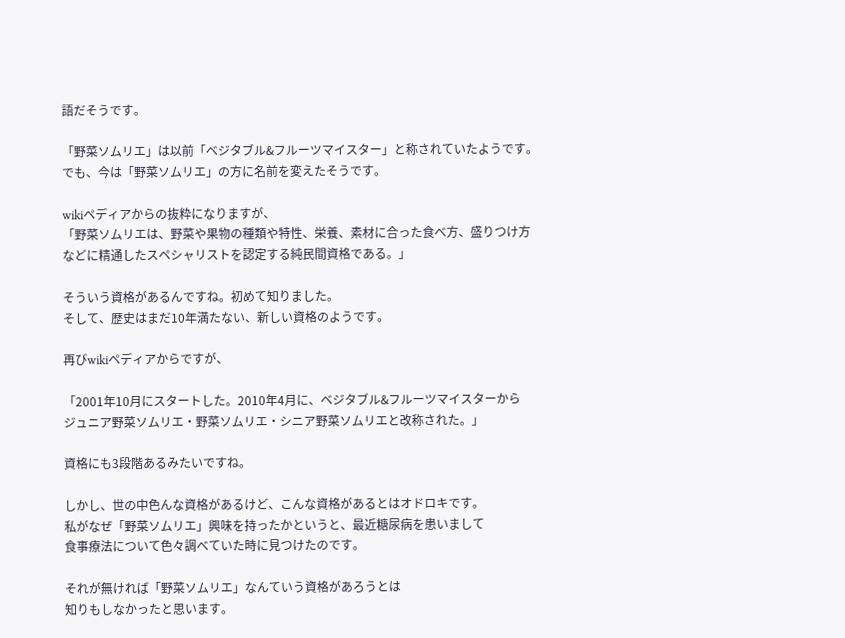語だそうです。

「野菜ソムリエ」は以前「ベジタブル&フルーツマイスター」と称されていたようです。
でも、今は「野菜ソムリエ」の方に名前を変えたそうです。

wikiペディアからの抜粋になりますが、
「野菜ソムリエは、野菜や果物の種類や特性、栄養、素材に合った食べ方、盛りつけ方
などに精通したスペシャリストを認定する純民間資格である。」

そういう資格があるんですね。初めて知りました。
そして、歴史はまだ10年満たない、新しい資格のようです。

再びwikiペディアからですが、

「2001年10月にスタートした。2010年4月に、ベジタブル&フルーツマイスターから
ジュニア野菜ソムリエ・野菜ソムリエ・シニア野菜ソムリエと改称された。」

資格にも3段階あるみたいですね。

しかし、世の中色んな資格があるけど、こんな資格があるとはオドロキです。
私がなぜ「野菜ソムリエ」興味を持ったかというと、最近糖尿病を患いまして
食事療法について色々調べていた時に見つけたのです。

それが無ければ「野菜ソムリエ」なんていう資格があろうとは
知りもしなかったと思います。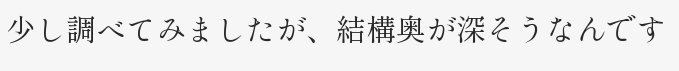少し調べてみましたが、結構奥が深そうなんです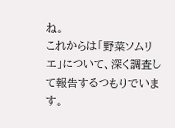ね。
これからは「野菜ソムリエ」について、深く調査して報告するつもりでいます。